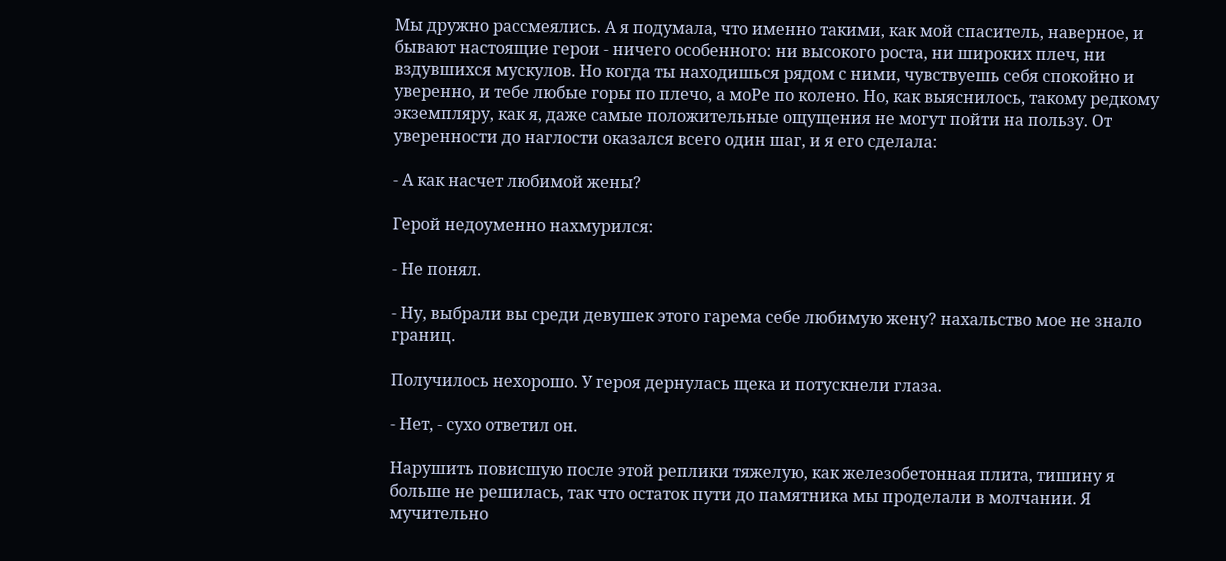Мы дружно рассмеялись. А я подумала, что именно такими, как мой спаситель, наверное, и бывают настоящие герои - ничего особенного: ни высокого роста, ни широких плеч, ни вздувшихся мускулов. Но когда ты находишься рядом с ними, чувствуешь себя спокойно и уверенно, и тебе любые горы по плечо, а моРе по колено. Но, как выяснилось, такому редкому экземпляру, как я, даже самые положительные ощущения не могут пойти на пользу. От уверенности до наглости оказался всего один шаг, и я его сделала:

- А как насчет любимой жены?

Герой недоуменно нахмурился:

- Не понял.

- Ну, выбрали вы среди девушек этого гарема себе любимую жену? нахальство мое не знало границ.

Получилось нехорошо. У героя дернулась щека и потускнели глаза.

- Нет, - сухо ответил он.

Нарушить повисшую после этой реплики тяжелую, как железобетонная плита, тишину я больше не решилась, так что остаток пути до памятника мы проделали в молчании. Я мучительно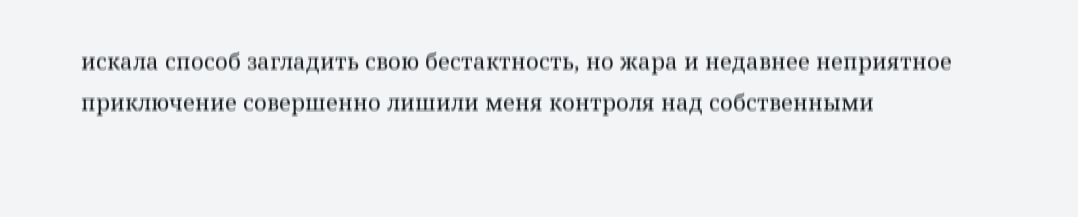искала способ загладить свою бестактность, но жара и недавнее неприятное приключение совершенно лишили меня контроля над собственными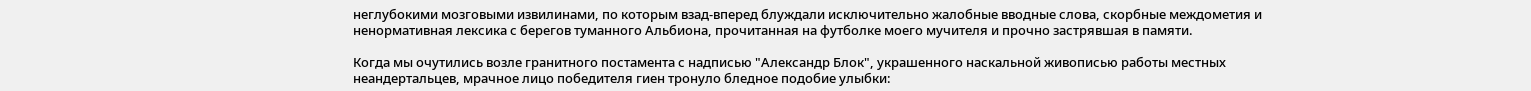неглубокими мозговыми извилинами, по которым взад-вперед блуждали исключительно жалобные вводные слова, скорбные междометия и ненормативная лексика с берегов туманного Альбиона, прочитанная на футболке моего мучителя и прочно застрявшая в памяти.

Когда мы очутились возле гранитного постамента с надписью "Александр Блок", украшенного наскальной живописью работы местных неандертальцев, мрачное лицо победителя гиен тронуло бледное подобие улыбки: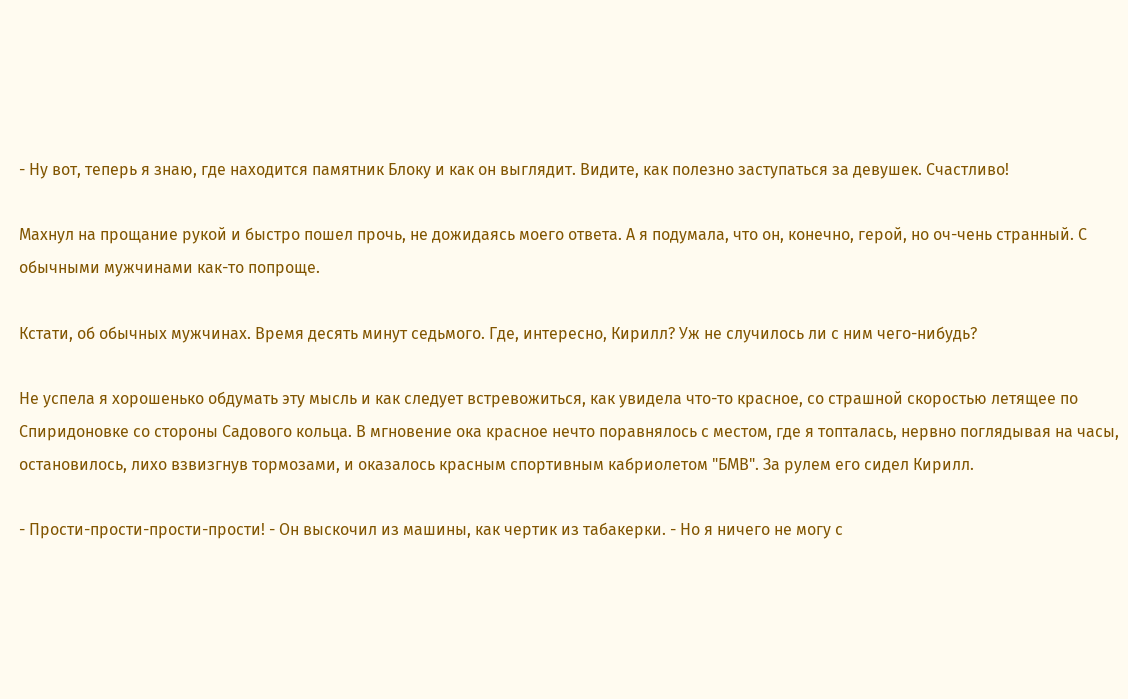- Ну вот, теперь я знаю, где находится памятник Блоку и как он выглядит. Видите, как полезно заступаться за девушек. Счастливо!

Махнул на прощание рукой и быстро пошел прочь, не дожидаясь моего ответа. А я подумала, что он, конечно, герой, но оч-чень странный. С обычными мужчинами как-то попроще.

Кстати, об обычных мужчинах. Время десять минут седьмого. Где, интересно, Кирилл? Уж не случилось ли с ним чего-нибудь?

Не успела я хорошенько обдумать эту мысль и как следует встревожиться, как увидела что-то красное, со страшной скоростью летящее по Спиридоновке со стороны Садового кольца. В мгновение ока красное нечто поравнялось с местом, где я топталась, нервно поглядывая на часы, остановилось, лихо взвизгнув тормозами, и оказалось красным спортивным кабриолетом "БМВ". За рулем его сидел Кирилл.

- Прости-прости-прости-прости! - Он выскочил из машины, как чертик из табакерки. - Но я ничего не могу с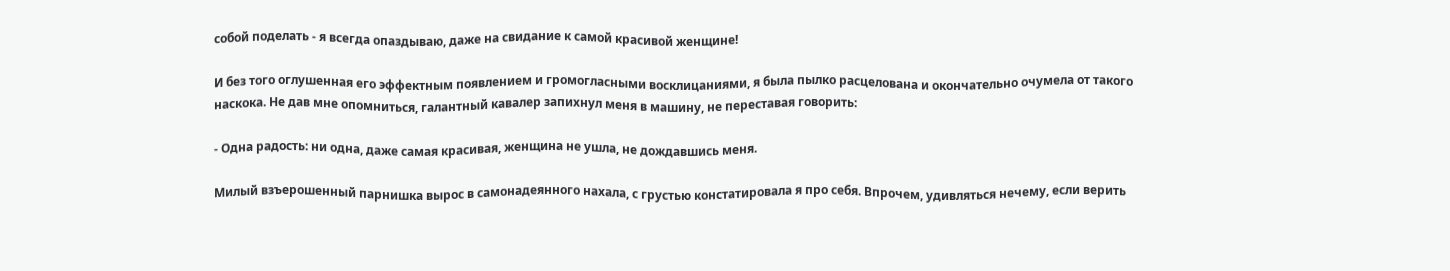собой поделать - я всегда опаздываю, даже на свидание к самой красивой женщине!

И без того оглушенная его эффектным появлением и громогласными восклицаниями, я была пылко расцелована и окончательно очумела от такого наскока. Не дав мне опомниться, галантный кавалер запихнул меня в машину, не переставая говорить:

- Одна радость: ни одна, даже самая красивая, женщина не ушла, не дождавшись меня.

Милый взъерошенный парнишка вырос в самонадеянного нахала, с грустью констатировала я про себя. Впрочем, удивляться нечему, если верить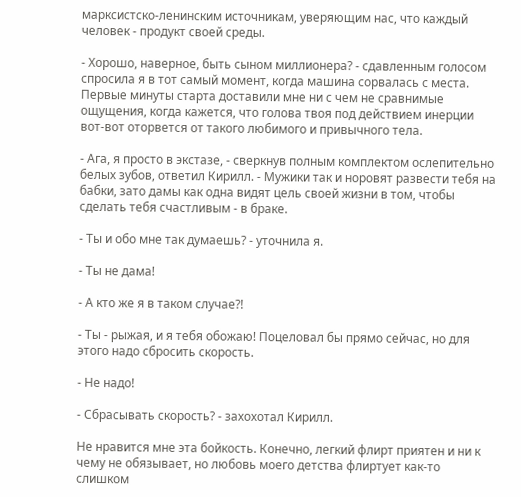марксистско-ленинским источникам, уверяющим нас, что каждый человек - продукт своей среды.

- Хорошо, наверное, быть сыном миллионера? - сдавленным голосом спросила я в тот самый момент, когда машина сорвалась с места. Первые минуты старта доставили мне ни с чем не сравнимые ощущения, когда кажется, что голова твоя под действием инерции вот-вот оторвется от такого любимого и привычного тела.

- Ага, я просто в экстазе, - сверкнув полным комплектом ослепительно белых зубов, ответил Кирилл. - Мужики так и норовят развести тебя на бабки, зато дамы как одна видят цель своей жизни в том, чтобы сделать тебя счастливым - в браке.

- Ты и обо мне так думаешь? - уточнила я.

- Ты не дама!

- А кто же я в таком случае?!

- Ты - рыжая, и я тебя обожаю! Поцеловал бы прямо сейчас, но для этого надо сбросить скорость.

- Не надо!

- Сбрасывать скорость? - захохотал Кирилл.

Не нравится мне эта бойкость. Конечно, легкий флирт приятен и ни к чему не обязывает, но любовь моего детства флиртует как-то слишком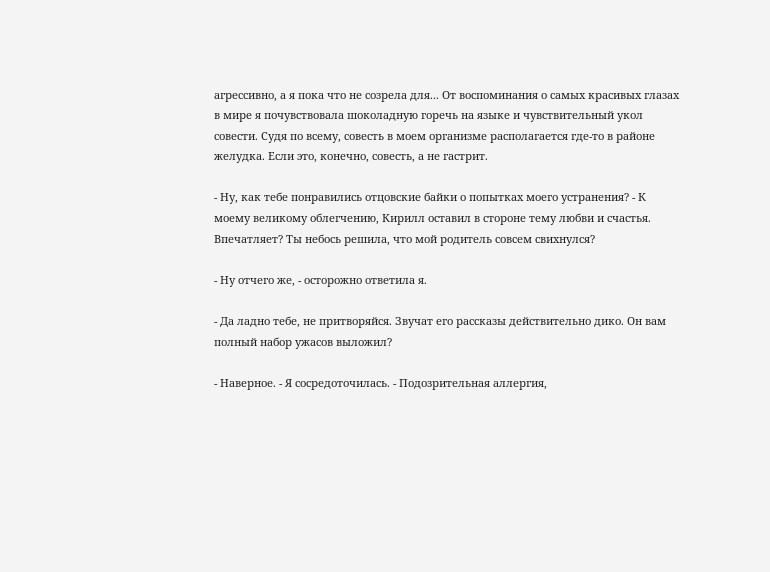агрессивно, а я пока что не созрела для... От воспоминания о самых красивых глазах в мире я почувствовала шоколадную горечь на языке и чувствительный укол совести. Судя по всему, совесть в моем организме располагается где-то в районе желудка. Если это, конечно, совесть, а не гастрит.

- Ну, как тебе понравились отцовские байки о попытках моего устранения? - К моему великому облегчению, Кирилл оставил в стороне тему любви и счастья. Впечатляет? Ты небось решила, что мой родитель совсем свихнулся?

- Ну отчего же, - осторожно ответила я.

- Да ладно тебе, не притворяйся. Звучат его рассказы действительно дико. Он вам полный набор ужасов выложил?

- Наверное. - Я сосредоточилась. - Подозрительная аллергия,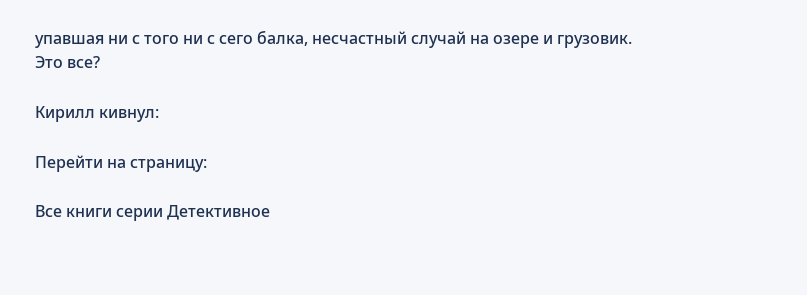упавшая ни с того ни с сего балка, несчастный случай на озере и грузовик. Это все?

Кирилл кивнул:

Перейти на страницу:

Все книги серии Детективное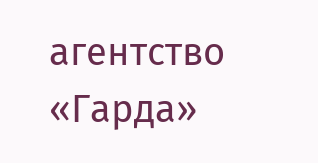агентство «Гарда»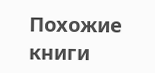Похожие книги